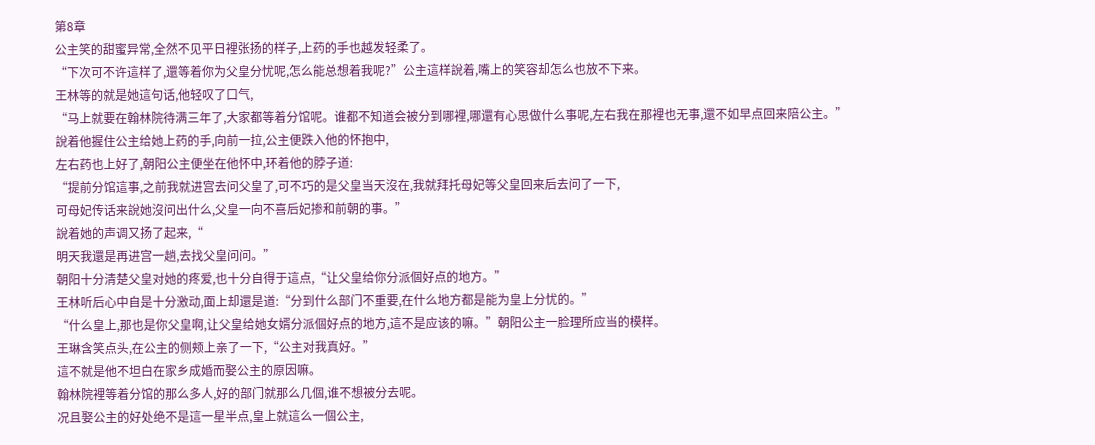第8章
公主笑的甜蜜异常,全然不见平日裡张扬的样子,上药的手也越发轻柔了。
“下次可不许這样了,還等着你为父皇分忧呢,怎么能总想着我呢?”公主這样說着,嘴上的笑容却怎么也放不下来。
王林等的就是她這句话,他轻叹了口气,
“马上就要在翰林院待满三年了,大家都等着分馆呢。谁都不知道会被分到哪裡,哪還有心思做什么事呢,左右我在那裡也无事,還不如早点回来陪公主。”
說着他握住公主给她上药的手,向前一拉,公主便跌入他的怀抱中,
左右药也上好了,朝阳公主便坐在他怀中,环着他的脖子道:
“提前分馆這事,之前我就进宫去问父皇了,可不巧的是父皇当天沒在,我就拜托母妃等父皇回来后去问了一下,
可母妃传话来說她沒问出什么,父皇一向不喜后妃掺和前朝的事。”
說着她的声调又扬了起来,“
明天我還是再进宫一趟,去找父皇问问。”
朝阳十分清楚父皇对她的疼爱,也十分自得于這点,“让父皇给你分派個好点的地方。”
王林听后心中自是十分激动,面上却還是道:“分到什么部门不重要,在什么地方都是能为皇上分忧的。”
“什么皇上,那也是你父皇啊,让父皇给她女婿分派個好点的地方,這不是应该的嘛。”朝阳公主一脸理所应当的模样。
王琳含笑点头,在公主的侧颊上亲了一下,“公主对我真好。”
這不就是他不坦白在家乡成婚而娶公主的原因嘛。
翰林院裡等着分馆的那么多人,好的部门就那么几個,谁不想被分去呢。
况且娶公主的好处绝不是這一星半点,皇上就這么一個公主,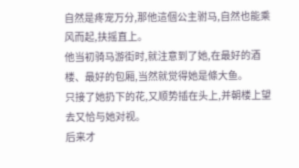自然是疼宠万分,那他這個公主驸马,自然也能乘风而起,扶摇直上。
他当初骑马游街时,就注意到了她,在最好的酒楼、最好的包厢,当然就觉得她是條大鱼。
只接了她扔下的花,又顺势插在头上,并朝楼上望去又恰与她对视。
后来才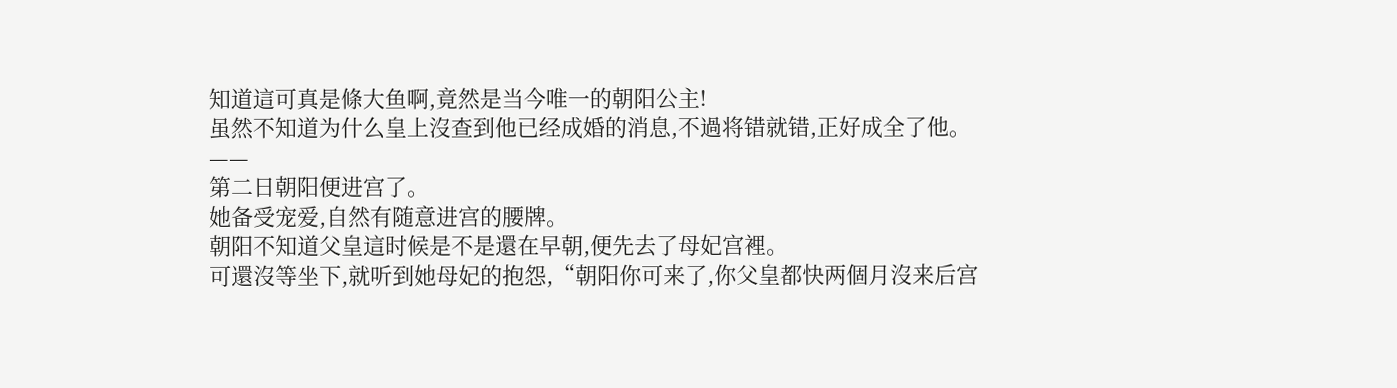知道這可真是條大鱼啊,竟然是当今唯一的朝阳公主!
虽然不知道为什么皇上沒查到他已经成婚的消息,不過将错就错,正好成全了他。
——
第二日朝阳便进宫了。
她备受宠爱,自然有随意进宫的腰牌。
朝阳不知道父皇這时候是不是還在早朝,便先去了母妃宫裡。
可還沒等坐下,就听到她母妃的抱怨,“朝阳你可来了,你父皇都快两個月沒来后宫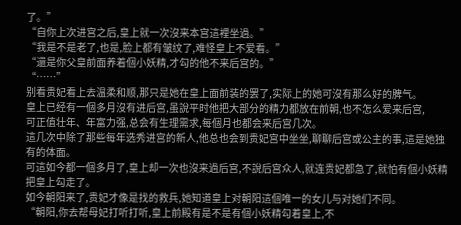了。”
“自你上次进宫之后,皇上就一次沒来本宫這裡坐過。”
“我是不是老了,也是,脸上都有皱纹了,难怪皇上不爱看。”
“還是你父皇前面养着個小妖精,才勾的他不来后宫的。”
“……”
别看贵妃看上去温柔和顺,那只是她在皇上面前装的罢了,实际上的她可沒有那么好的脾气。
皇上已经有一個多月沒有进后宫,虽說平时他把大部分的精力都放在前朝,也不怎么爱来后宫,
可正值壮年、年富力强,总会有生理需求,每個月也都会来后宫几次。
這几次中除了那些每年选秀进宫的新人,他总也会到贵妃宫中坐坐,聊聊后宫或公主的事,這是她独有的体面。
可這如今都一個多月了,皇上却一次也沒来過后宫,不說后宫众人,就连贵妃都急了,就怕有個小妖精把皇上勾走了。
如今朝阳来了,贵妃才像是找的救兵,她知道皇上对朝阳這個唯一的女儿与对她们不同。
“朝阳,你去帮母妃打听打听,皇上前殿有是不是有個小妖精勾着皇上,不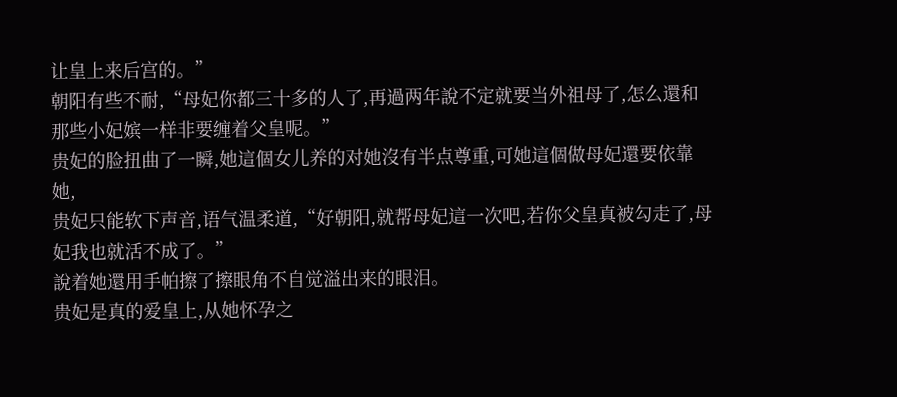让皇上来后宫的。”
朝阳有些不耐,“母妃你都三十多的人了,再過两年說不定就要当外祖母了,怎么還和那些小妃嫔一样非要缠着父皇呢。”
贵妃的脸扭曲了一瞬,她這個女儿养的对她沒有半点尊重,可她這個做母妃還要依靠她,
贵妃只能软下声音,语气温柔道,“好朝阳,就帮母妃這一次吧,若你父皇真被勾走了,母妃我也就活不成了。”
說着她還用手帕擦了擦眼角不自觉溢出来的眼泪。
贵妃是真的爱皇上,从她怀孕之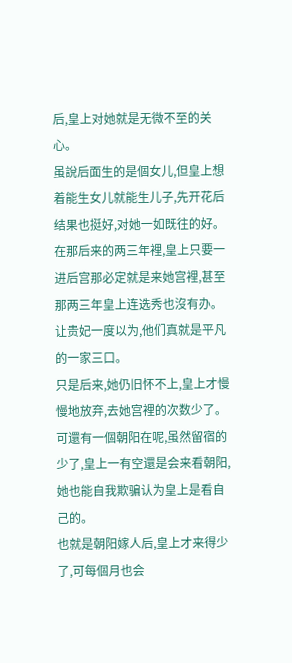后,皇上对她就是无微不至的关心。
虽說后面生的是個女儿,但皇上想着能生女儿就能生儿子,先开花后结果也挺好,对她一如既往的好。
在那后来的两三年裡,皇上只要一进后宫那必定就是来她宫裡,甚至那两三年皇上连选秀也沒有办。
让贵妃一度以为,他们真就是平凡的一家三口。
只是后来,她仍旧怀不上,皇上才慢慢地放弃,去她宫裡的次数少了。
可還有一個朝阳在呢,虽然留宿的少了,皇上一有空還是会来看朝阳,她也能自我欺骗认为皇上是看自己的。
也就是朝阳嫁人后,皇上才来得少了,可每個月也会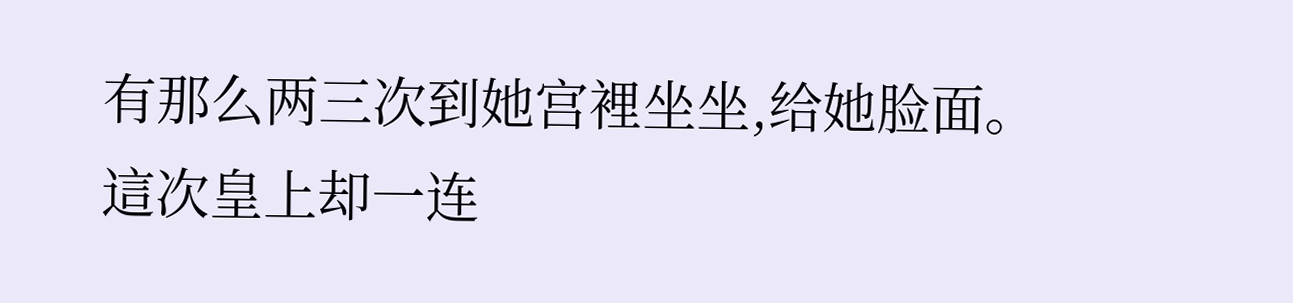有那么两三次到她宫裡坐坐,给她脸面。
這次皇上却一连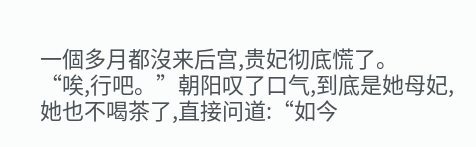一個多月都沒来后宫,贵妃彻底慌了。
“唉,行吧。”朝阳叹了口气,到底是她母妃,她也不喝茶了,直接问道:“如今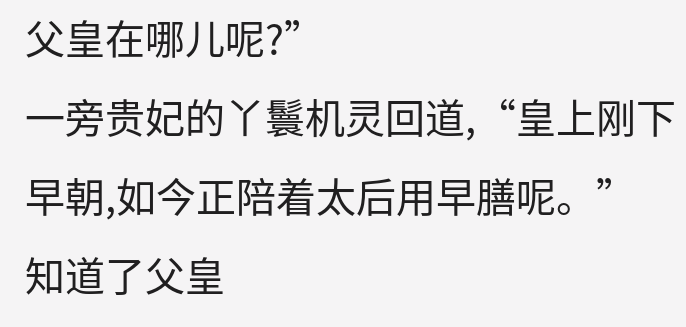父皇在哪儿呢?”
一旁贵妃的丫鬟机灵回道,“皇上刚下早朝,如今正陪着太后用早膳呢。”
知道了父皇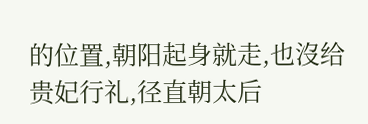的位置,朝阳起身就走,也沒给贵妃行礼,径直朝太后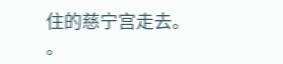住的慈宁宫走去。
。